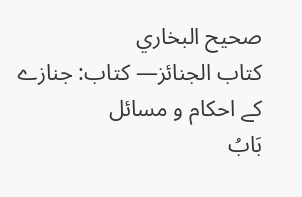صحيح البخاري
كتاب الجنائز— کتاب: جنازے کے احکام و مسائل
بَابُ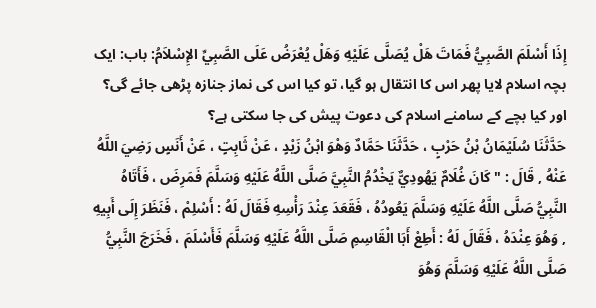إِذَا أَسْلَمَ الصَّبِيُّ فَمَاتَ هَلْ يُصَلَّى عَلَيْهِ وَهَلْ يُعْرَضُ عَلَى الصَّبِيِّ الإِسْلاَمُ: باب: ایک بچہ اسلام لایا پھر اس کا انتقال ہو گیا، تو کیا اس کی نماز جنازہ پڑھی جائے گی؟ اور کیا بچے کے سامنے اسلام کی دعوت پیش کی جا سکتی ہے؟
حَدَّثَنَا سُلَيْمَانُ بْنُ حَرْبٍ ، حَدَّثَنَا حَمَّادٌ وَهْوَ ابْنُ زَيْدٍ ، عَنْ ثَابِتٍ ، عَنْ أَنَسٍ رَضِيَ اللَّهُ عَنْهُ , قَالَ : " كَانَ غُلَامٌ يَهُودِيٌّ يَخْدُمُ النَّبِيَّ صَلَّى اللَّهُ عَلَيْهِ وَسَلَّمَ فَمَرِضَ ، فَأَتَاهُ النَّبِيُّ صَلَّى اللَّهُ عَلَيْهِ وَسَلَّمَ يَعُودُهُ ، فَقَعَدَ عِنْدَ رَأْسِهِ فَقَالَ لَهُ : أَسْلِمْ ، فَنَظَرَ إِلَى أَبِيهِ , وَهُوَ عِنْدَهُ ، فَقَالَ لَهُ : أَطِعْ أَبَا الْقَاسِمِ صَلَّى اللَّهُ عَلَيْهِ وَسَلَّمَ فَأَسْلَمَ ، فَخَرَجَ النَّبِيُّ صَلَّى اللَّهُ عَلَيْهِ وَسَلَّمَ وَهُوَ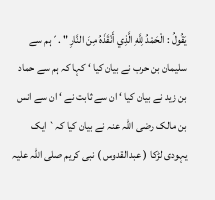يَقُولُ : الْحَمْدُ لِلَّهِ الَّذِي أَنْقَذَهُ مِنَ النَّارِ " .´ہم سے سلیمان بن حرب نے بیان کیا ‘ کہا کہ ہم سے حماد بن زید نے بیان کیا ‘ ان سے ثابت نے ‘ ان سے انس بن مالک رضی اللہ عنہ نے بیان کیا کہ` ایک یہودی لڑکا ( عبدالقدوس ) نبی کریم صلی اللہ علیہ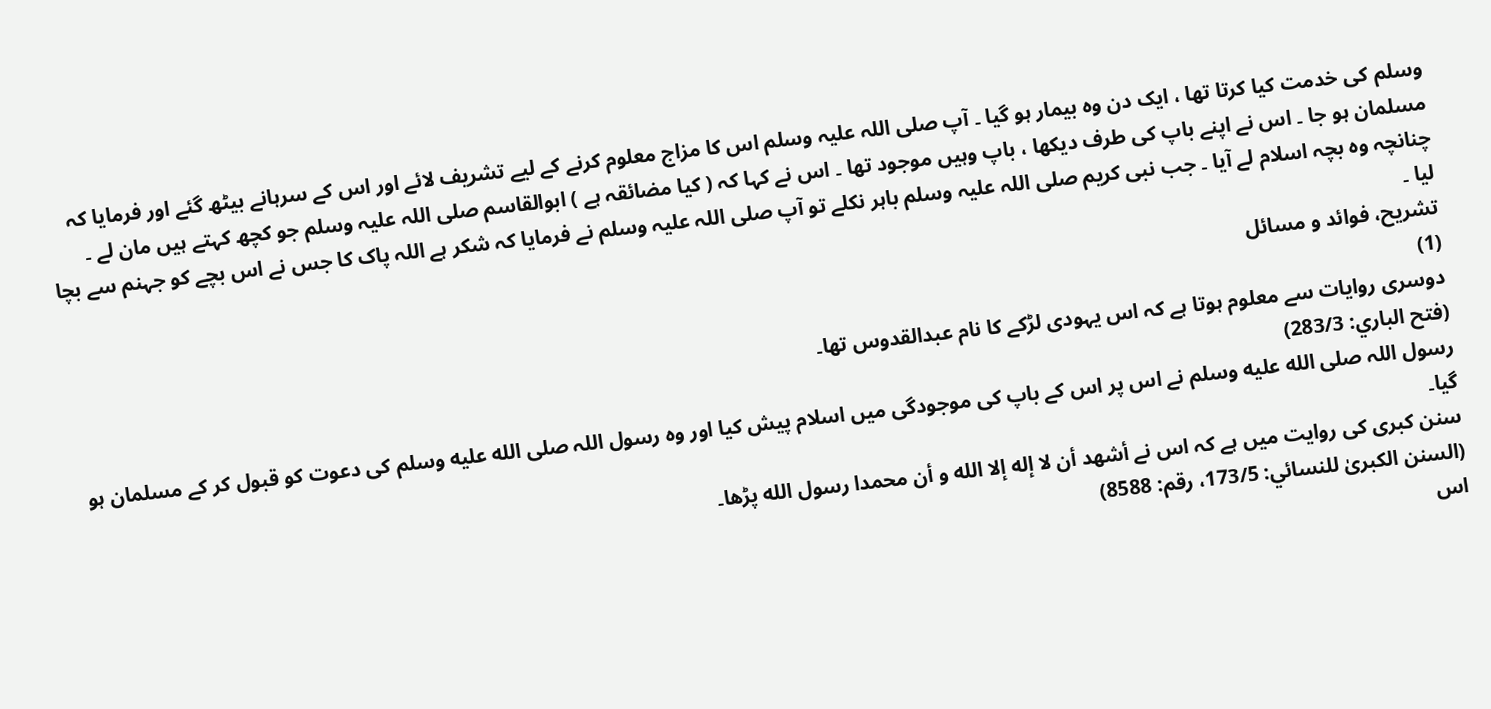وسلم کی خدمت کیا کرتا تھا ، ایک دن وہ بیمار ہو گیا ۔ آپ صلی اللہ علیہ وسلم اس کا مزاج معلوم کرنے کے لیے تشریف لائے اور اس کے سرہانے بیٹھ گئے اور فرمایا کہ مسلمان ہو جا ۔ اس نے اپنے باپ کی طرف دیکھا ، باپ وہیں موجود تھا ۔ اس نے کہا کہ ( کیا مضائقہ ہے ) ابوالقاسم صلی اللہ علیہ وسلم جو کچھ کہتے ہیں مان لے ۔ چنانچہ وہ بچہ اسلام لے آیا ۔ جب نبی کریم صلی اللہ علیہ وسلم باہر نکلے تو آپ صلی اللہ علیہ وسلم نے فرمایا کہ شکر ہے اللہ پاک کا جس نے اس بچے کو جہنم سے بچا لیا ۔
تشریح، فوائد و مسائل
(1)
دوسری روایات سے معلوم ہوتا ہے کہ اس یہودی لڑکے کا نام عبدالقدوس تھا۔
(فتح الباري: 283/3)
رسول اللہ صلى الله عليه وسلم نے اس پر اس کے باپ کی موجودگی میں اسلام پیش کیا اور وہ رسول اللہ صلى الله عليه وسلم کی دعوت کو قبول کر کے مسلمان ہو گیا۔
سنن کبری کی روایت میں ہے کہ اس نے أشهد أن لا إله إلا الله و أن محمدا رسول الله پڑھا۔
(السنن الکبریٰ للنسائي: 173/5، رقم: 8588)
اس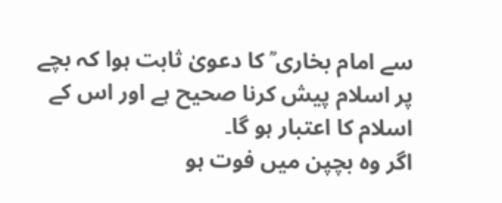سے امام بخاری ؒ کا دعویٰ ثابت ہوا کہ بچے پر اسلام پیش کرنا صحیح ہے اور اس کے اسلام کا اعتبار ہو گا۔
اگر وہ بچپن میں فوت ہو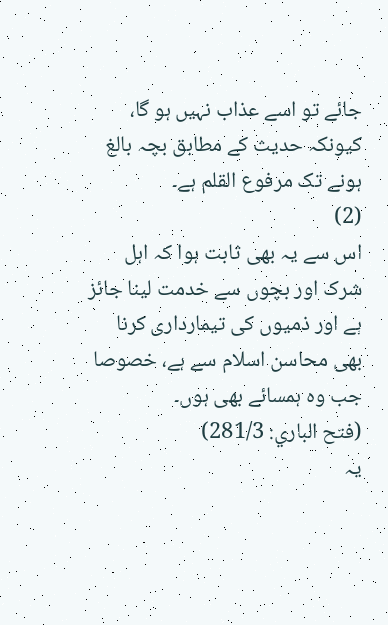جائے تو اسے عذاب نہیں ہو گا، کیونکہ حدیث کے مطابق بچہ بالغ ہونے تک مرفوع القلم ہے۔
(2)
اس سے یہ بھی ثابت ہوا کہ اہل شرک اور بچوں سے خدمت لینا جائز ہے اور ذمیوں کی تیمارداری کرنا بھی محاسن اسلام سے ہے، خصوصا جب وہ ہمسائے بھی ہوں۔
(فتح الباري: 281/3)
یہ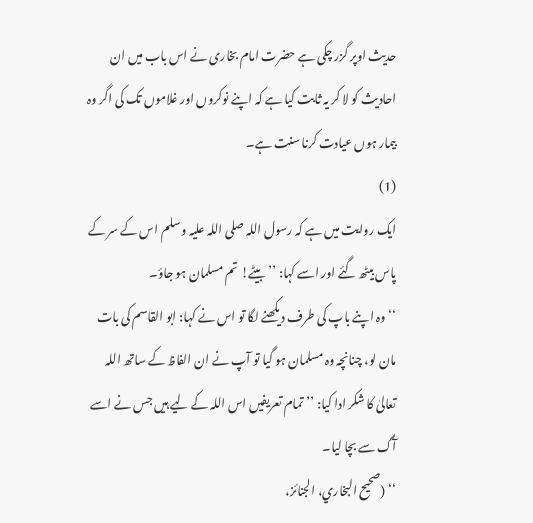حدیث اوپر گزر چکی ہے حضرت امام بخاری نے اس باب میں ان احادیث کو لا کر یہ ثابت کیا ہے کہ اپنے نوکروں اور غلاموں تک کی اگر وہ بیمار ہوں عیادت کرنا سنت ہے۔
(1)
ایک روایت میں ہے کہ رسول اللہ صلی اللہ علیہ وسلم اس کے سر کے پاس بیٹھ گئے اور اسے کہا: ’’بیٹے! تم مسلمان ہو جاؤ۔
‘‘ وہ اپنے باپ کی طرف دیکھنے لگا تو اس نے کہا: ابو القاسم کی بات مان لو، چنانچہ وہ مسلمان ہو گیا تو آپ نے ان الفاظ کے ساتھ اللہ تعالیٰ کا شکر ادا کیا: ’’تمام تعریفیں اس اللہ کے لیے ہیں جس نے اسے آگ سے بچا لیا۔
‘‘ (صحیح البخاري، الجنائز،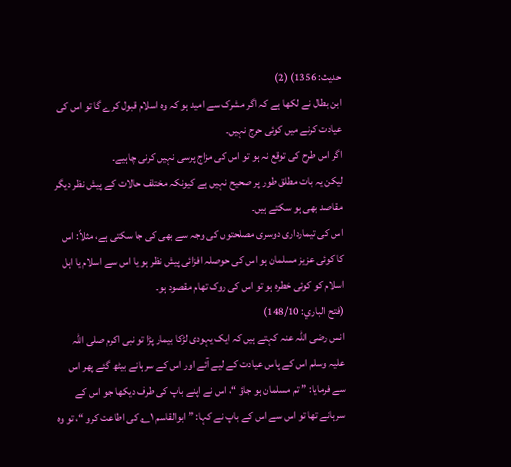حدیث: 1356) (2)
ابن بطال نے لکھا ہے کہ اگر مشرک سے امید ہو کہ وہ اسلام قبول کرے گا تو اس کی عیادت کرنے میں کوئی حرج نہیں۔
اگر اس طرح کی توقع نہ ہو تو اس کی مزاج پرسی نہیں کرنی چاہیے۔
لیکن یہ بات مطلق طور پر صحیح نہیں ہے کیونکہ مختلف حالات کے پیش نظر دیگر مقاصد بھی ہو سکتے ہیں۔
اس کی تیمارداری دوسری مصلحتوں کی وجہ سے بھی کی جا سکتی ہے، مثلاً: اس کا کوئی عزیز مسلمان ہو اس کی حوصلہ افزائی پیش نظر ہو یا اس سے اسلام یا اہل اسلام کو کوئی خطرہ ہو تو اس کی روک تھام مقصود ہو۔
(فتح الباري: 148/10)
انس رضی اللہ عنہ کہتے ہیں کہ ایک یہودی لڑکا بیمار پڑا تو نبی اکرم صلی اللہ علیہ وسلم اس کے پاس عیادت کے لیے آئے اور اس کے سرہانے بیٹھ گئے پھر اس سے فرمایا: ” تم مسلمان ہو جاؤ “، اس نے اپنے باپ کی طرف دیکھا جو اس کے سرہانے تھا تو اس سے اس کے باپ نے کہا: ” ابوالقاسم ۱؎ کی اطاعت کرو “، تو وہ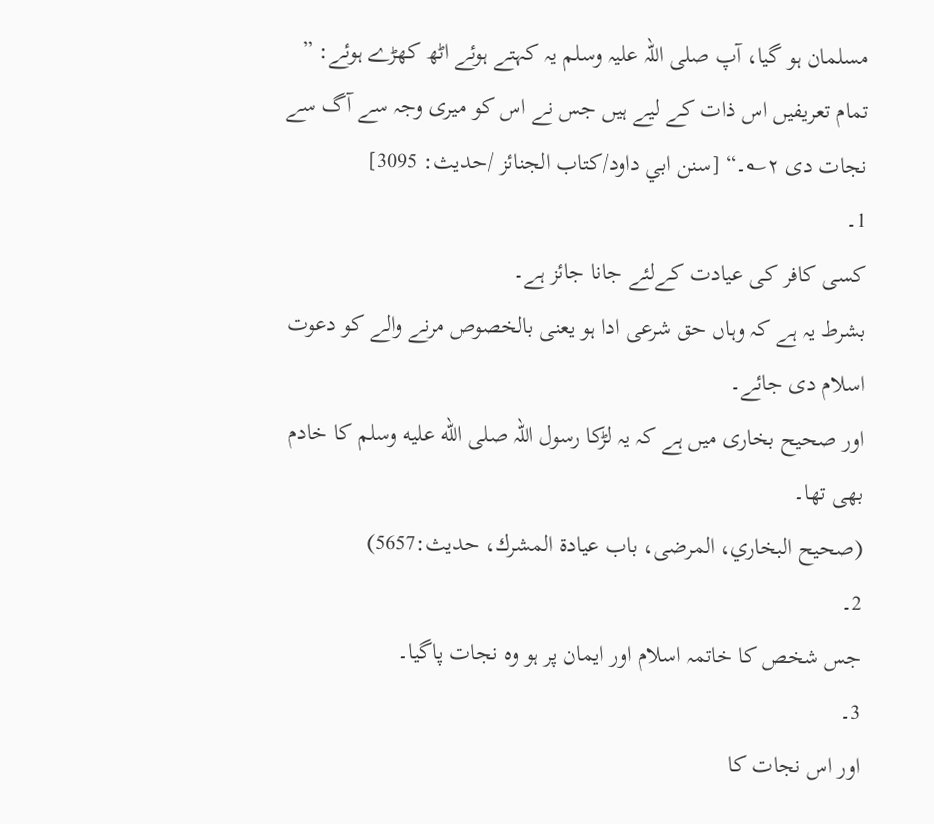مسلمان ہو گیا، آپ صلی اللہ علیہ وسلم یہ کہتے ہوئے اٹھ کھڑے ہوئے: ” تمام تعریفیں اس ذات کے لیے ہیں جس نے اس کو میری وجہ سے آگ سے نجات دی ۲؎۔“ [سنن ابي داود/كتاب الجنائز /حدیث: 3095]
1۔
کسی کافر کی عیادت کےلئے جانا جائز ہے۔
بشرط یہ ہے کہ وہاں حق شرعی ادا ہو یعنی بالخصوص مرنے والے کو دعوت اسلام دی جائے۔
اور صحیح بخاری میں ہے کہ یہ لڑکا رسول اللہ صلى الله عليه وسلم کا خادم بھی تھا۔
(صحیح البخاري، المرضی، باب عيادة المشرك، حدیث:5657)
2۔
جس شخص کا خاتمہ اسلام اور ایمان پر ہو وہ نجات پاگیا۔
3۔
اور اس نجات کا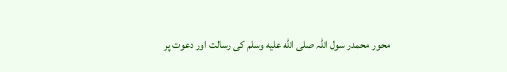محور محمدر سول اللہ صلى الله عليه وسلم کی رسالت اور دعوت پر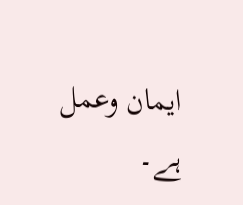ایمان وعمل ہے۔